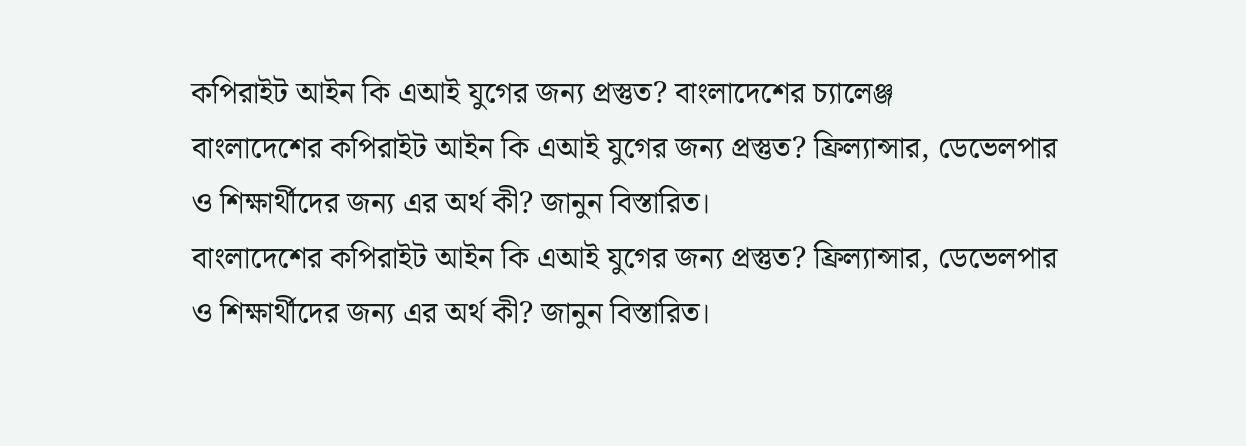কপিরাইট আইন কি এআই যুগের জন্য প্রস্তুত? বাংলাদেশের চ্যালেঞ্জ
বাংলাদেশের কপিরাইট আইন কি এআই যুগের জন্য প্রস্তুত? ফ্রিল্যান্সার, ডেভেলপার ও শিক্ষার্থীদের জন্য এর অর্থ কী? জানুন বিস্তারিত।
বাংলাদেশের কপিরাইট আইন কি এআই যুগের জন্য প্রস্তুত? ফ্রিল্যান্সার, ডেভেলপার ও শিক্ষার্থীদের জন্য এর অর্থ কী? জানুন বিস্তারিত।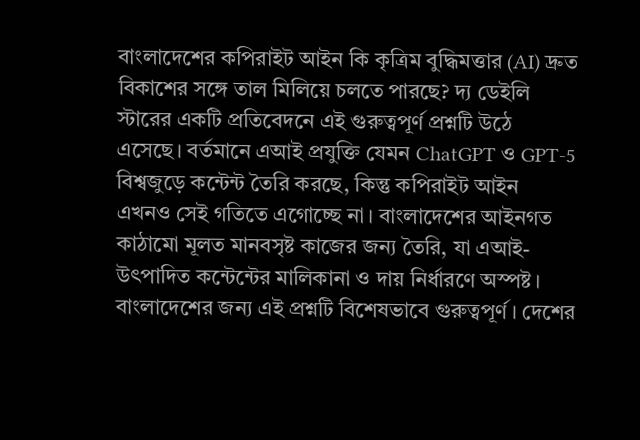বাংলাদেশের কপিরাইট আইন কি কৃত্রিম বুদ্ধিমত্তার (AI) দ্রুত বিকাশের সঙ্গে তাল মিলিয়ে চলতে পারছে? দ্য ডেইলি স্টারের একটি প্রতিবেদনে এই গুরুত্বপূর্ণ প্রশ্নটি উঠে এসেছে। বর্তমানে এআই প্রযুক্তি যেমন ChatGPT ও GPT-5 বিশ্বজুড়ে কন্টেন্ট তৈরি করছে, কিন্তু কপিরাইট আইন এখনও সেই গতিতে এগোচ্ছে না। বাংলাদেশের আইনগত কাঠামো মূলত মানবসৃষ্ট কাজের জন্য তৈরি, যা এআই-উৎপাদিত কন্টেন্টের মালিকানা ও দায় নির্ধারণে অস্পষ্ট।
বাংলাদেশের জন্য এই প্রশ্নটি বিশেষভাবে গুরুত্বপূর্ণ। দেশের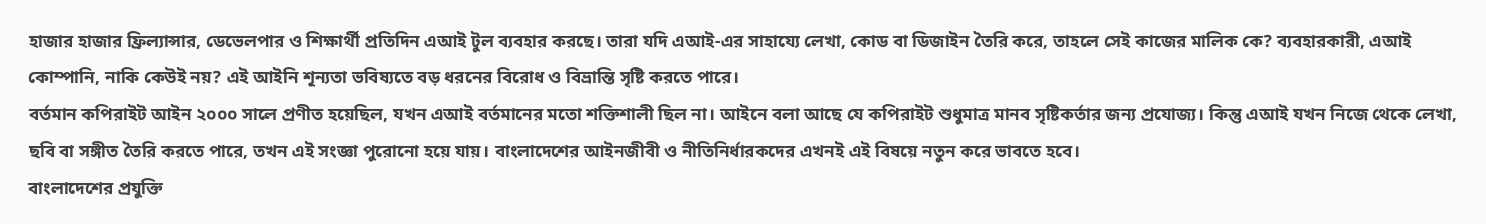হাজার হাজার ফ্রিল্যান্সার, ডেভেলপার ও শিক্ষার্থী প্রতিদিন এআই টুল ব্যবহার করছে। তারা যদি এআই-এর সাহায্যে লেখা, কোড বা ডিজাইন তৈরি করে, তাহলে সেই কাজের মালিক কে? ব্যবহারকারী, এআই কোম্পানি, নাকি কেউই নয়? এই আইনি শূন্যতা ভবিষ্যতে বড় ধরনের বিরোধ ও বিভ্রান্তি সৃষ্টি করতে পারে।
বর্তমান কপিরাইট আইন ২০০০ সালে প্রণীত হয়েছিল, যখন এআই বর্তমানের মতো শক্তিশালী ছিল না। আইনে বলা আছে যে কপিরাইট শুধুমাত্র মানব সৃষ্টিকর্তার জন্য প্রযোজ্য। কিন্তু এআই যখন নিজে থেকে লেখা, ছবি বা সঙ্গীত তৈরি করতে পারে, তখন এই সংজ্ঞা পুরোনো হয়ে যায়। বাংলাদেশের আইনজীবী ও নীতিনির্ধারকদের এখনই এই বিষয়ে নতুন করে ভাবতে হবে।
বাংলাদেশের প্রযুক্তি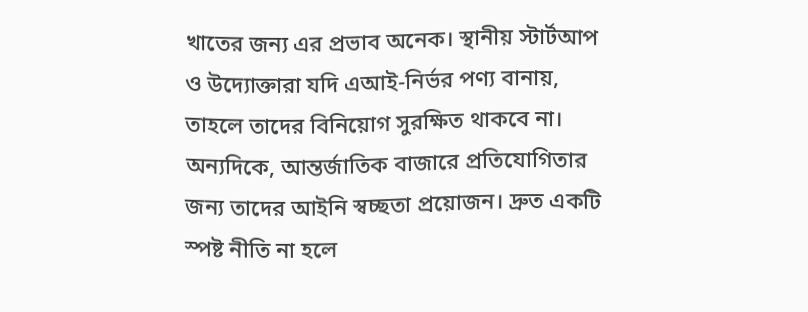খাতের জন্য এর প্রভাব অনেক। স্থানীয় স্টার্টআপ ও উদ্যোক্তারা যদি এআই-নির্ভর পণ্য বানায়, তাহলে তাদের বিনিয়োগ সুরক্ষিত থাকবে না। অন্যদিকে, আন্তর্জাতিক বাজারে প্রতিযোগিতার জন্য তাদের আইনি স্বচ্ছতা প্রয়োজন। দ্রুত একটি স্পষ্ট নীতি না হলে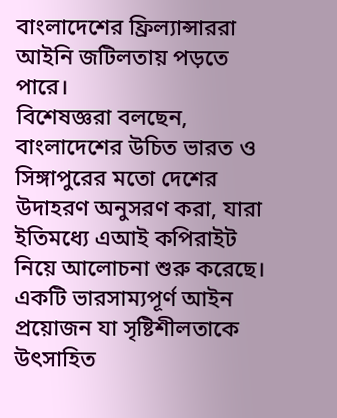বাংলাদেশের ফ্রিল্যান্সাররা আইনি জটিলতায় পড়তে পারে।
বিশেষজ্ঞরা বলছেন, বাংলাদেশের উচিত ভারত ও সিঙ্গাপুরের মতো দেশের উদাহরণ অনুসরণ করা, যারা ইতিমধ্যে এআই কপিরাইট নিয়ে আলোচনা শুরু করেছে। একটি ভারসাম্যপূর্ণ আইন প্রয়োজন যা সৃষ্টিশীলতাকে উৎসাহিত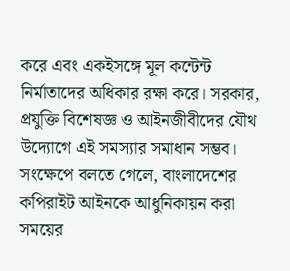করে এবং একইসঙ্গে মূল কন্টেন্ট নির্মাতাদের অধিকার রক্ষা করে। সরকার, প্রযুক্তি বিশেষজ্ঞ ও আইনজীবীদের যৌথ উদ্যোগে এই সমস্যার সমাধান সম্ভব।
সংক্ষেপে বলতে গেলে, বাংলাদেশের কপিরাইট আইনকে আধুনিকায়ন করা সময়ের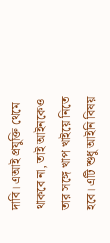দাবি। এআই প্রযুক্তি থেমে থাকবে না, তাই আইনকেও তার সঙ্গে খাপ খাইয়ে নিতে হবে। এটি শুধু আইনি বিষয়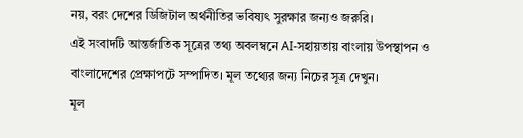নয়, বরং দেশের ডিজিটাল অর্থনীতির ভবিষ্যৎ সুরক্ষার জন্যও জরুরি।
এই সংবাদটি আন্তর্জাতিক সূত্রের তথ্য অবলম্বনে AI-সহায়তায় বাংলায় উপস্থাপন ও বাংলাদেশের প্রেক্ষাপটে সম্পাদিত। মূল তথ্যের জন্য নিচের সূত্র দেখুন।
মূল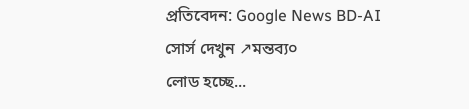প্রতিবেদন: Google News BD-AI
সোর্স দেখুন ↗মন্তব্য০
লোড হচ্ছে...